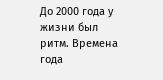До 2000 года у жизни был ритм. Времена года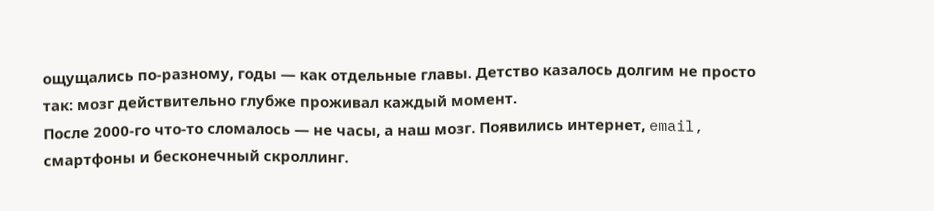ощущались по‑разному, годы — как отдельные главы. Детство казалось долгим не просто так: мозг действительно глубже проживал каждый момент.
После 2000‑го что‑то сломалось — не часы, а наш мозг. Появились интернет, email, смартфоны и бесконечный скроллинг.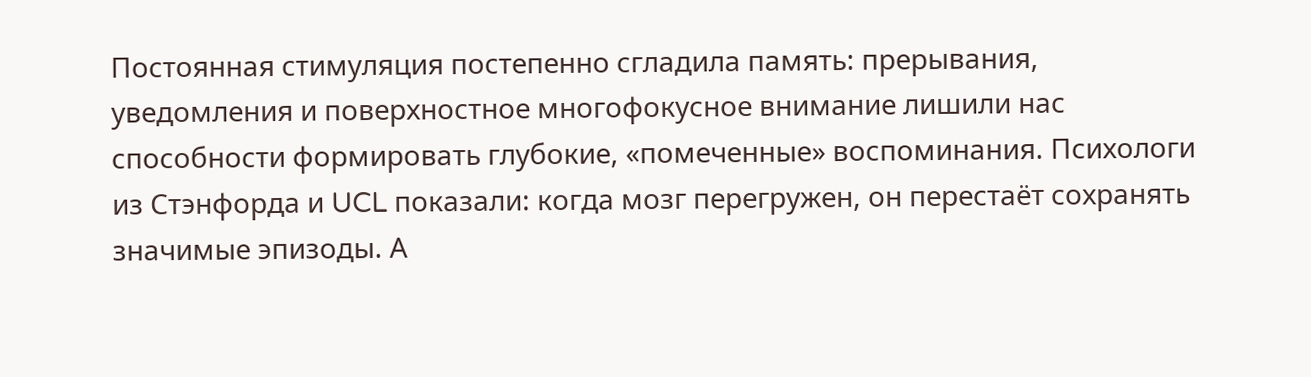Постоянная стимуляция постепенно сгладила память: прерывания, уведомления и поверхностное многофокусное внимание лишили нас способности формировать глубокие, «помеченные» воспоминания. Психологи из Стэнфорда и UCL показали: когда мозг перегружен, он перестаёт сохранять значимые эпизоды. А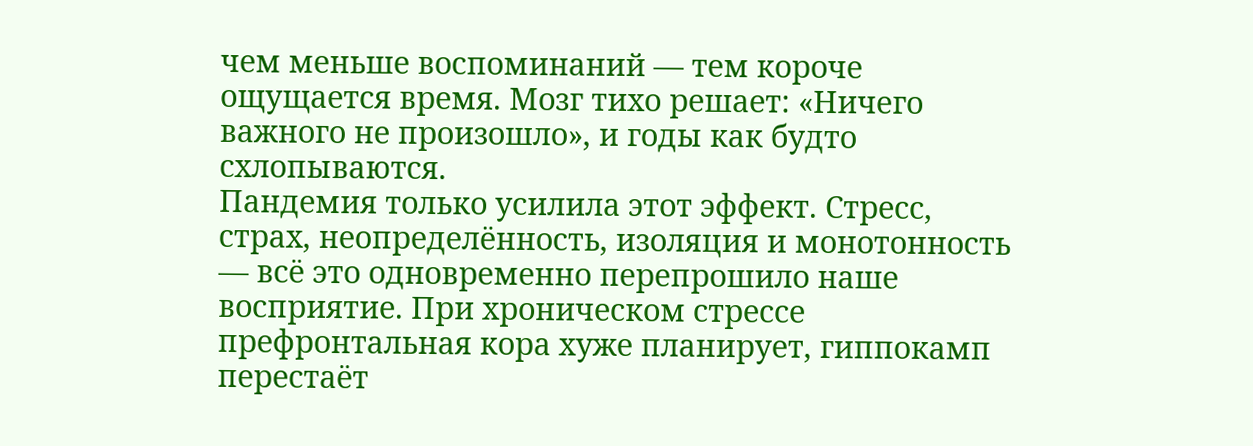чем меньше воспоминаний — тем короче ощущается время. Мозг тихо решает: «Ничего важного не произошло», и годы как будто схлопываются.
Пандемия только усилила этот эффект. Стресс, страх, неопределённость, изоляция и монотонность — всё это одновременно перепрошило наше восприятие. При хроническом стрессе префронтальная кора хуже планирует, гиппокамп перестаёт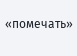«помечать»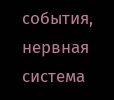события, нервная система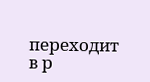переходит в р